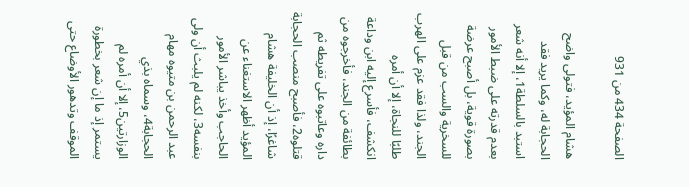الصفحة 434 من 931

هشام المؤيد، فتولى واضح الحجابة له، وكما يريد فقد استبد بالسلطة1، إلا أنه شعر بعدم قدرته على ضبط الأمور بصورة قوية، بل أصبح عرضة للسخرية والسب من قبل الجند، ولذا فقد عزم على الهرب طلبًا للنجاة، إلا أن أمره انكشف، فأسرع إليه ابن وداعة بطائفة من الجند، فأخرجوه من داره وعاتبوه على تفريطه ثم قتلوه2، فأصبح منصب الحجابة شاغرًا، إذ أن الخليفة هشام المؤيد أظهر الاستغناء عن الحاجب وأخذ يباشر الأمور بنفسه3، لكنه لم يلبث أن ولى عبد الرحمن بن متيوه مهام الحجابة4، وسماه بذي الوزارتين5، إلا أن أمره لم يستمر إذ ما إن شعر بخطورة الموقف وتدهور الأوضاع حتى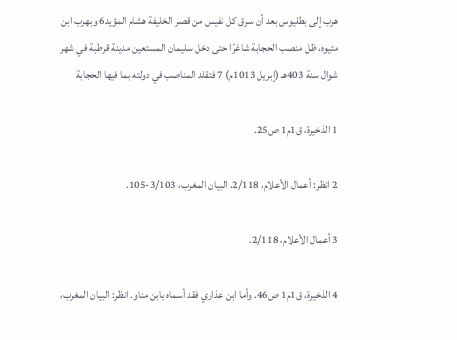هرب إلى بطليوس بعد أن سرق كل نفيس من قصر الخليفة هشام المؤيد6 وبهرب ابن متيوه، ظل منصب الحجابة شاغرًا حتى دخل سليمان المستعين مدينة قرطبة في شهر شوال سنة 403هـ (إبريل 1013م) 7 فتقلد المناصب في دولته بما فيها الحجابة

1 الذخيرة، ق1م1 ص25.

2 انظر: أعمال الأعلام، 2/118. البيان المغرب، 3/103-105.

3 أعمال الأعلام، 2/118.

4 الذخيرة، ق1م1 ص46. وأما ابن عذاري فقد أسماه بابن مناو. انظر: البيان المغرب،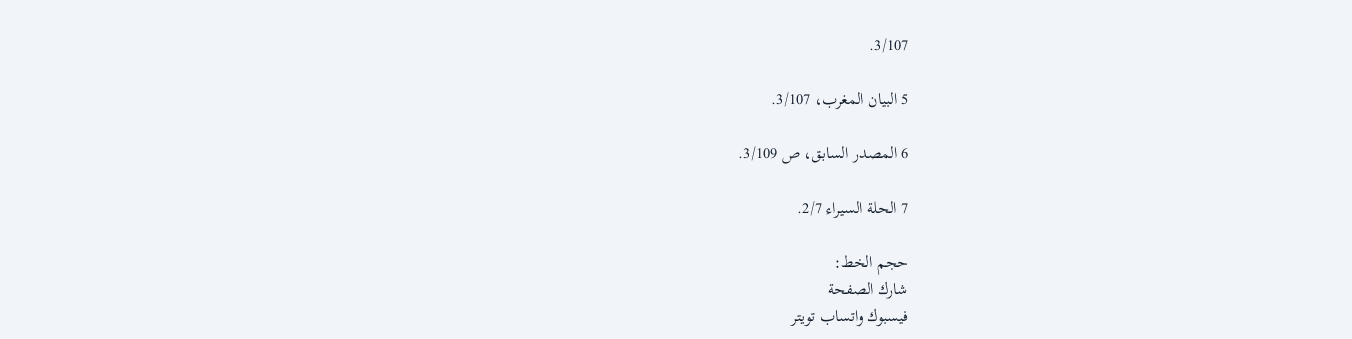3/107.

5 البيان المغرب، 3/107.

6 المصدر السابق، ص 3/109.

7 الحلة السيراء 2/7.

حجم الخط:
شارك الصفحة
فيسبوك واتساب تويتر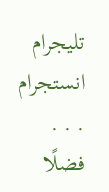تليجرام انستجرام
. . .
فضلًا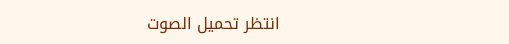انتظر تحميل الصوت